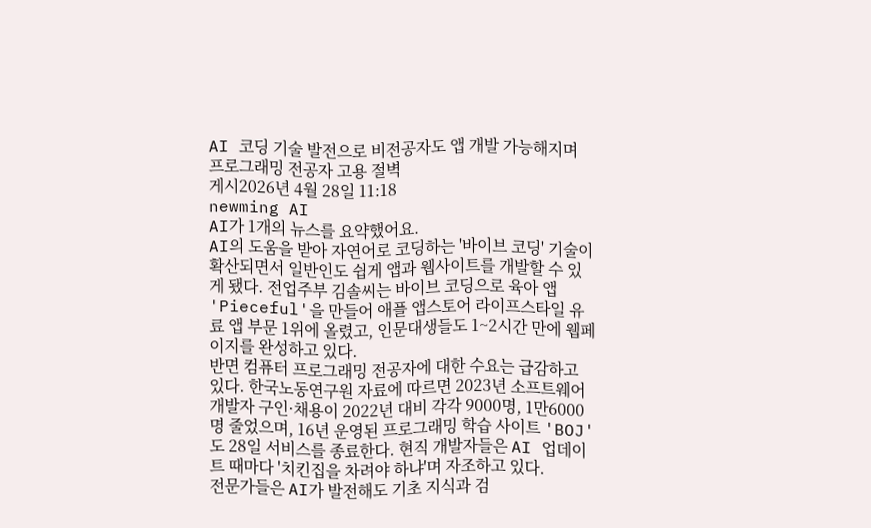AI 코딩 기술 발전으로 비전공자도 앱 개발 가능해지며 프로그래밍 전공자 고용 절벽
게시2026년 4월 28일 11:18
newming AI
AI가 1개의 뉴스를 요약했어요.
AI의 도움을 받아 자연어로 코딩하는 '바이브 코딩' 기술이 확산되면서 일반인도 쉽게 앱과 웹사이트를 개발할 수 있게 됐다. 전업주부 김솔씨는 바이브 코딩으로 육아 앱 'Pieceful'을 만들어 애플 앱스토어 라이프스타일 유료 앱 부문 1위에 올렸고, 인문대생들도 1~2시간 만에 웹페이지를 완성하고 있다.
반면 컴퓨터 프로그래밍 전공자에 대한 수요는 급감하고 있다. 한국노동연구원 자료에 따르면 2023년 소프트웨어 개발자 구인·채용이 2022년 대비 각각 9000명, 1만6000명 줄었으며, 16년 운영된 프로그래밍 학습 사이트 'BOJ'도 28일 서비스를 종료한다. 현직 개발자들은 AI 업데이트 때마다 '치킨집을 차려야 하냐'며 자조하고 있다.
전문가들은 AI가 발전해도 기초 지식과 검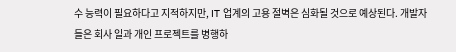수 능력이 필요하다고 지적하지만, IT 업계의 고용 절벽은 심화될 것으로 예상된다. 개발자들은 회사 일과 개인 프로젝트를 병행하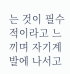는 것이 필수적이라고 느끼며 자기계발에 나서고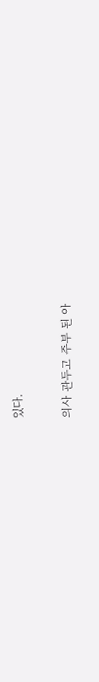있다.

의사 관두고 주부 된 아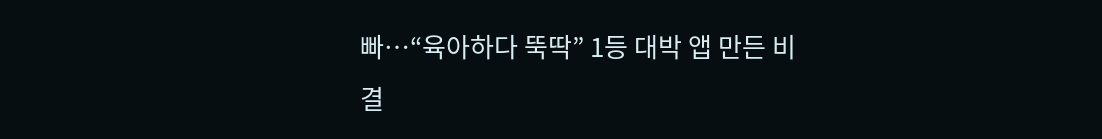빠…“육아하다 뚝딱” 1등 대박 앱 만든 비결